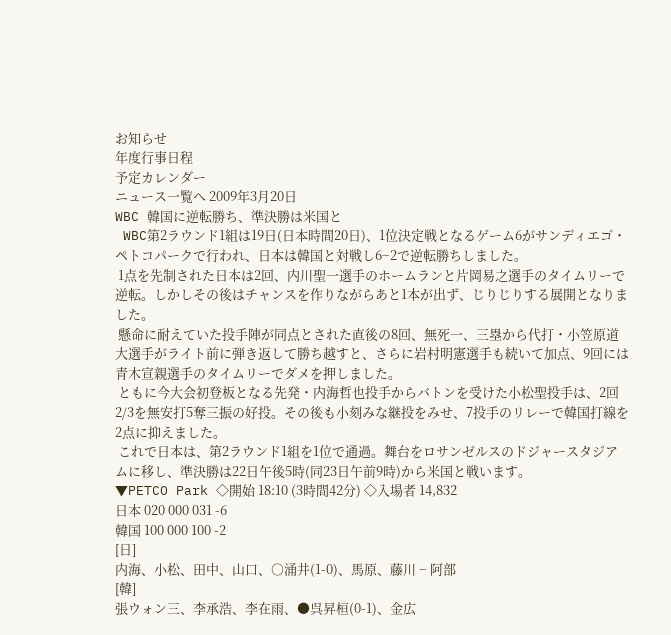お知らせ
年度行事日程
予定カレンダー
ニュース一覧へ 2009年3月20日
WBC 韓国に逆転勝ち、準決勝は米国と
 WBC第2ラウンド1組は19日(日本時間20日)、1位決定戦となるゲーム6がサンディエゴ・ペトコパークで行われ、日本は韓国と対戦し6−2で逆転勝ちしました。
 1点を先制された日本は2回、内川聖一選手のホームランと片岡易之選手のタイムリーで逆転。しかしその後はチャンスを作りながらあと1本が出ず、じりじりする展開となりました。
 懸命に耐えていた投手陣が同点とされた直後の8回、無死一、三塁から代打・小笠原道大選手がライト前に弾き返して勝ち越すと、さらに岩村明憲選手も続いて加点、9回には青木宣親選手のタイムリーでダメを押しました。
 ともに今大会初登板となる先発・内海哲也投手からバトンを受けた小松聖投手は、2回2/3を無安打5奪三振の好投。その後も小刻みな継投をみせ、7投手のリレーで韓国打線を2点に抑えました。
 これで日本は、第2ラウンド1組を1位で通過。舞台をロサンゼルスのドジャースタジアムに移し、準決勝は22日午後5時(同23日午前9時)から米国と戦います。
▼PETCO Park ◇開始 18:10 (3時間42分) ◇入場者 14,832
日本 020 000 031 -6
韓国 100 000 100 -2
[日]
内海、小松、田中、山口、○涌井(1-0)、馬原、藤川 − 阿部
[韓]
張ウォン三、李承浩、李在雨、●呉昇桓(0-1)、金広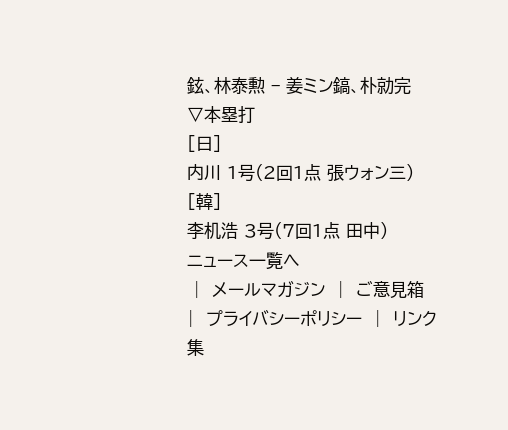鉉、林泰勲 − 姜ミン鎬、朴勍完
▽本塁打
[日]
内川 1号(2回1点 張ウォン三)
[韓]
李机浩 3号(7回1点 田中)
ニュース一覧へ
 |  メールマガジン  |  ご意見箱  |  プライバシーポリシー  |  リンク集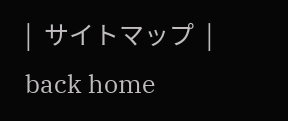|  サイトマップ  |  back home